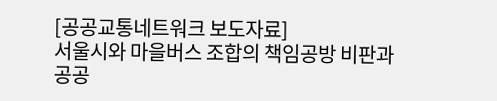[공공교통네트워크 보도자료]
서울시와 마을버스 조합의 책임공방 비판과
공공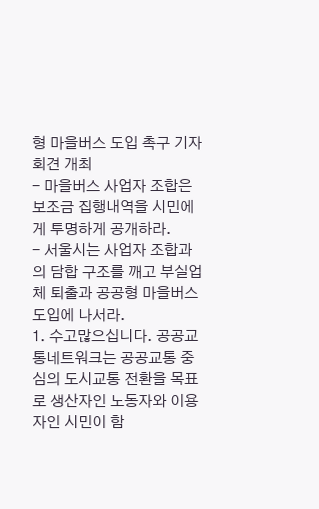형 마을버스 도입 촉구 기자회견 개최
- 마을버스 사업자 조합은 보조금 집행내역을 시민에게 투명하게 공개하라.
- 서울시는 사업자 조합과의 담합 구조를 깨고 부실업체 퇴출과 공공형 마을버스 도입에 나서라.
1. 수고많으십니다. 공공교통네트워크는 공공교통 중심의 도시교통 전환을 목표로 생산자인 노동자와 이용자인 시민이 함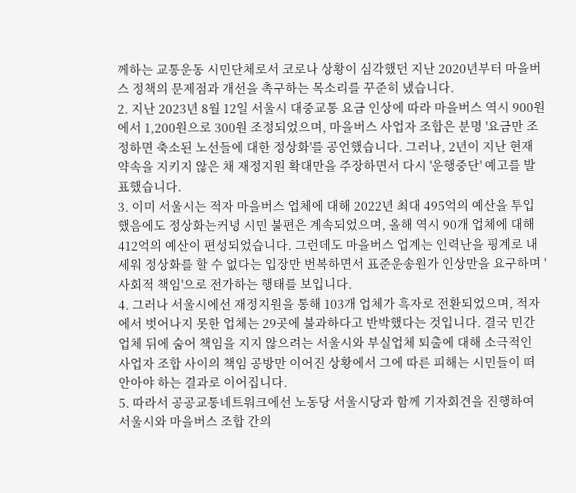께하는 교통운동 시민단체로서 코로나 상황이 심각했던 지난 2020년부터 마을버스 정책의 문제점과 개선을 촉구하는 목소리를 꾸준히 냈습니다.
2. 지난 2023년 8월 12일 서울시 대중교통 요금 인상에 따라 마을버스 역시 900원에서 1,200원으로 300원 조정되었으며, 마을버스 사업자 조합은 분명 '요금만 조정하면 축소된 노선들에 대한 정상화'를 공언했습니다. 그러나, 2년이 지난 현재 약속을 지키지 않은 채 재정지원 확대만을 주장하면서 다시 '운행중단' 예고를 발표했습니다.
3. 이미 서울시는 적자 마을버스 업체에 대해 2022년 최대 495억의 예산을 투입했음에도 정상화는커녕 시민 불편은 계속되었으며, 올해 역시 90개 업체에 대해 412억의 예산이 편성되었습니다. 그런데도 마을버스 업계는 인력난을 핑계로 내세워 정상화를 할 수 없다는 입장만 번복하면서 표준운송원가 인상만을 요구하며 '사회적 책임'으로 전가하는 행태를 보입니다.
4. 그러나 서울시에선 재정지원을 통해 103개 업체가 흑자로 전환되었으며, 적자에서 벗어나지 못한 업체는 29곳에 불과하다고 반박했다는 것입니다. 결국 민간 업체 뒤에 숨어 책임을 지지 않으려는 서울시와 부실업체 퇴출에 대해 소극적인 사업자 조합 사이의 책임 공방만 이어진 상황에서 그에 따른 피해는 시민들이 떠안아야 하는 결과로 이어집니다.
5. 따라서 공공교통네트워크에선 노동당 서울시당과 함께 기자회견을 진행하여 서울시와 마을버스 조합 간의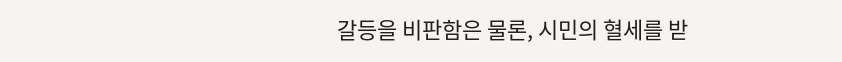갈등을 비판함은 물론, 시민의 혈세를 받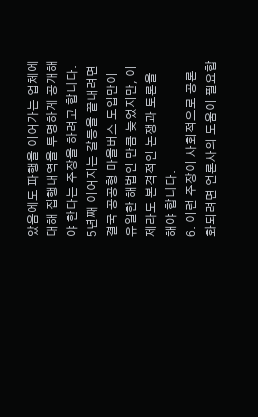았음에도 파행을 이어가는 업체에 대해 집행내역을 투명하게 공개해야 한다는 주장을 하려고 합니다. 5년째 이어지는 갈등을 끝내려면 결국 공공형 마을버스 도입만이 유일한 해법인 만큼 늦었지만, 이제라도 본격적인 논쟁과 토론을 해야 합니다.
6. 이런 주장이 사회적으로 공론화되려면 언론사의 도움이 필요합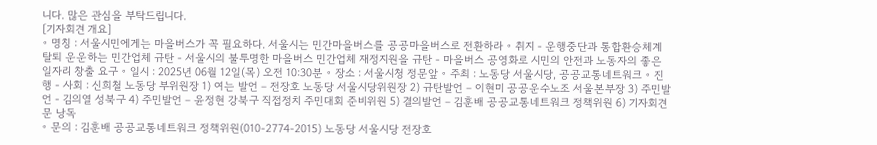니다. 많은 관심을 부탁드립니다.
[기자회견 개요]
◦ 명칭 : 서울시민에게는 마을버스가 꼭 필요하다. 서울시는 민간마을버스를 공공마을버스로 전환하라 ◦ 취지 - 운행중단과 통합환승체계 탈퇴 운운하는 민간업체 규탄 - 서울시의 불투명한 마을버스 민간업체 재정지원을 규탄 - 마을버스 공영화로 시민의 안전과 노동자의 좋은 일자리 창출 요구 ◦ 일시 : 2025년 06월 12일(목) 오전 10:30분 ◦ 장소 : 서울시청 정문앞 ◦ 주최 : 노동당 서울시당, 공공교통네트워크 ◦ 진행 - 사회 : 신희철 노동당 부위원장 1) 여는 발언 – 전장호 노동당 서울시당위원장 2) 규탄발언 – 이현미 공공운수노조 서울본부장 3) 주민발언 - 김의열 성북구 4) 주민발언 – 윤정현 강북구 직접정치 주민대회 준비위원 5) 결의발언 – 김훈배 공공교통네트워크 정책위원 6) 기자회견문 낭독
◦ 문의 : 김훈배 공공교통네트워크 정책위원(010-2774-2015) 노동당 서울시당 전장호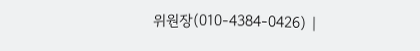위원장(010-4384-0426) |